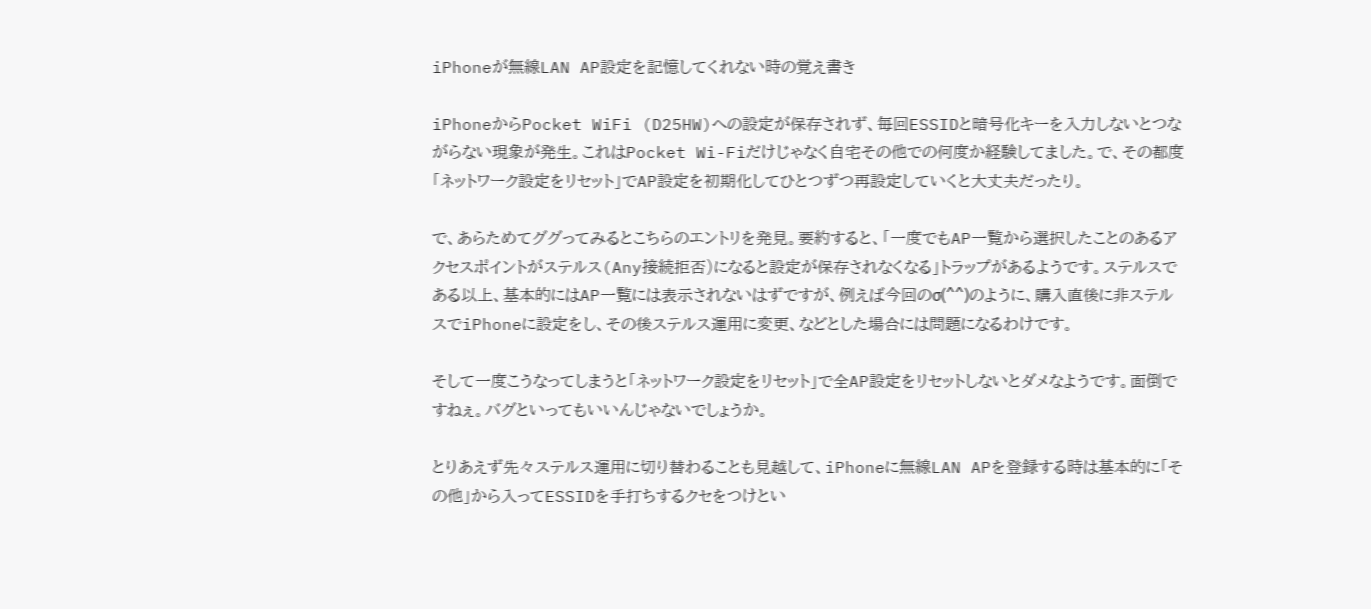iPhoneが無線LAN AP設定を記憶してくれない時の覚え書き

iPhoneからPocket WiFi (D25HW)への設定が保存されず、毎回ESSIDと暗号化キーを入力しないとつながらない現象が発生。これはPocket Wi-Fiだけじゃなく自宅その他での何度か経験してました。で、その都度「ネットワーク設定をリセット」でAP設定を初期化してひとつずつ再設定していくと大丈夫だったり。

で、あらためてググってみるとこちらのエントリを発見。要約すると、「一度でもAP一覧から選択したことのあるアクセスポイントがステルス(Any接続拒否)になると設定が保存されなくなる」トラップがあるようです。ステルスである以上、基本的にはAP一覧には表示されないはずですが、例えば今回のσ(^^)のように、購入直後に非ステルスでiPhoneに設定をし、その後ステルス運用に変更、などとした場合には問題になるわけです。

そして一度こうなってしまうと「ネットワーク設定をリセット」で全AP設定をリセットしないとダメなようです。面倒ですねぇ。バグといってもいいんじゃないでしょうか。

とりあえず先々ステルス運用に切り替わることも見越して、iPhoneに無線LAN APを登録する時は基本的に「その他」から入ってESSIDを手打ちするクセをつけとい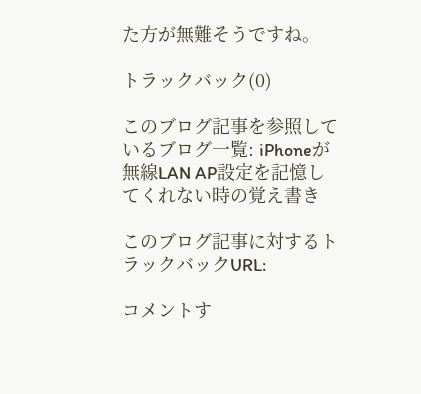た方が無難そうですね。

トラックバック(0)

このブログ記事を参照しているブログ一覧: iPhoneが無線LAN AP設定を記憶してくれない時の覚え書き

このブログ記事に対するトラックバックURL:

コメントす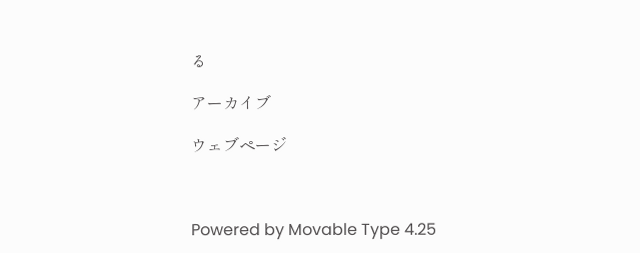る

アーカイブ

ウェブページ



Powered by Movable Type 4.25